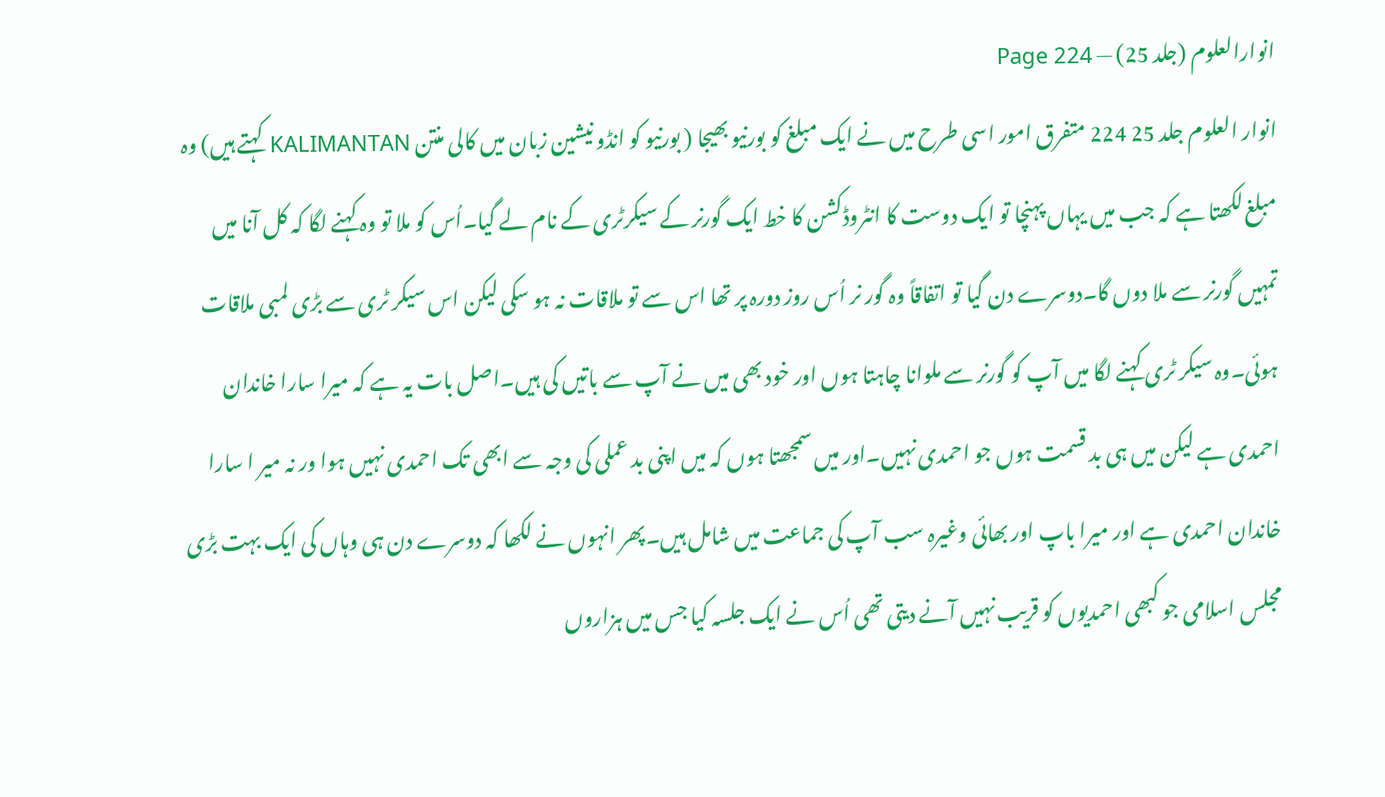انوارالعلوم (جلد 25) — Page 224
انوار العلوم جلد 25 224 متفرق امور اسی طرح میں نے ایک مبلغ کو بورنیو بھیجا ( بورنیو کو انڈو نیشین زبان میں کالی منتن KALIMANTAN کہتے ہیں) وہ مبلغ لکھتا ہے کہ جب میں یہاں پہنچا تو ایک دوست کا انٹروڈکشن کا خط ایک گورنر کے سیکرٹری کے نام لے گیا۔اُس کو ملا تو وہ کہنے لگا کہ کل آنا میں تمہیں گورنر سے ملا دوں گا۔دوسرے دن گیا تو اتفاقاً وہ گور نر اُس روز دورہ پر تھا اس سے تو ملاقات نہ ہو سکی لیکن اس سیکر ٹری سے بڑی لمبی ملاقات ہوئی۔وہ سیکر ٹری کہنے لگا میں آپ کو گورنر سے ملوانا چاہتا ہوں اور خود بھی میں نے آپ سے باتیں کی ہیں۔اصل بات یہ ہے کہ میرا سارا خاندان احمدی ہے لیکن میں ہی بد قسمت ہوں جو احمدی نہیں۔اور میں سمجھتا ہوں کہ میں اپنی بد عملی کی وجہ سے ابھی تک احمدی نہیں ہوا ور نہ میر ا سارا خاندان احمدی ہے اور میرا باپ اور بھائی وغیرہ سب آپ کی جماعت میں شامل ہیں۔پھر انہوں نے لکھا کہ دوسرے دن ہی وہاں کی ایک بہت بڑی مجلس اسلامی جو کبھی احمدیوں کو قریب نہیں آنے دیتی تھی اُس نے ایک جلسہ کیا جس میں ہزاروں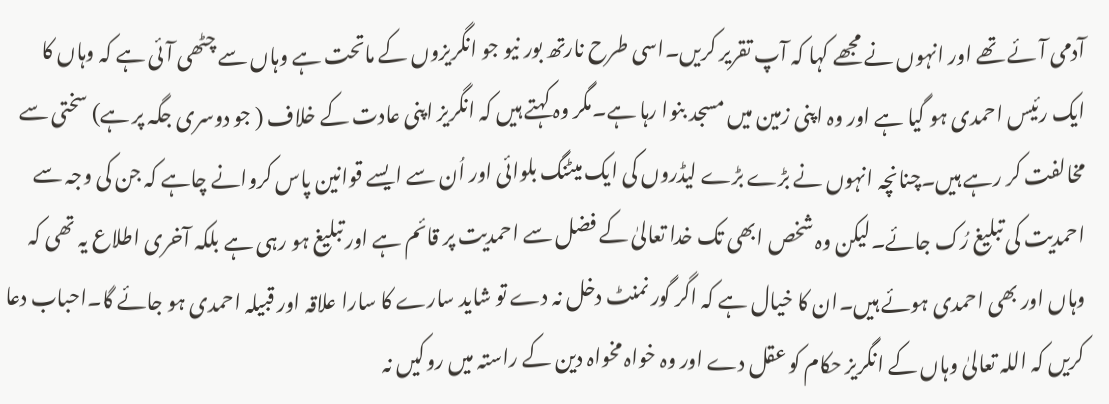آدمی آئے تھے اور انہوں نے مجھے کہا کہ آپ تقریر کریں۔اسی طرح نارتھ بور نیو جو انگریزوں کے ماتحت ہے وہاں سے چٹھی آئی ہے کہ وہاں کا ایک رئیس احمدی ہو گیا ہے اور وہ اپنی زمین میں مسجد بنوا رہا ہے۔مگر وہ کہتے ہیں کہ انگریز اپنی عادت کے خلاف ( جو دوسری جگہ پر ہے) سختی سے مخالفت کر رہے ہیں۔چنانچہ انہوں نے بڑے بڑے لیڈروں کی ایک میٹنگ بلوائی اور اُن سے ایسے قوانین پاس کروانے چاہے کہ جن کی وجہ سے احمدیت کی تبلیغ رُک جائے۔لیکن وہ شخص ابھی تک خدا تعالیٰ کے فضل سے احمدیت پر قائم ہے اور تبلیغ ہو رہی ہے بلکہ آخری اطلاع یہ تھی کہ وہاں اور بھی احمدی ہوئے ہیں۔ان کا خیال ہے کہ اگر گور نمنٹ دخل نہ دے تو شاید سارے کا سارا علاقہ اور قبیلہ احمدی ہو جائے گا۔احباب دعا کریں کہ اللہ تعالیٰ وہاں کے انگریز حکام کو عقل دے اور وہ خواہ مخواہ دین کے راستہ میں روکیں نہ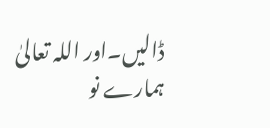ڈالیں۔اور اللہ تعالیٰ ہمارے نو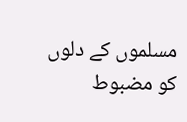مسلموں کے دلوں کو مضبوط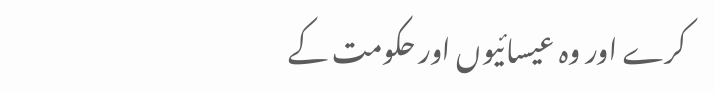کرے اور وہ عیسائیوں اور حکومت کے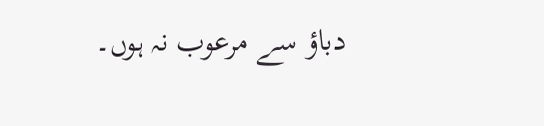دباؤ سے مرعوب نہ ہوں۔